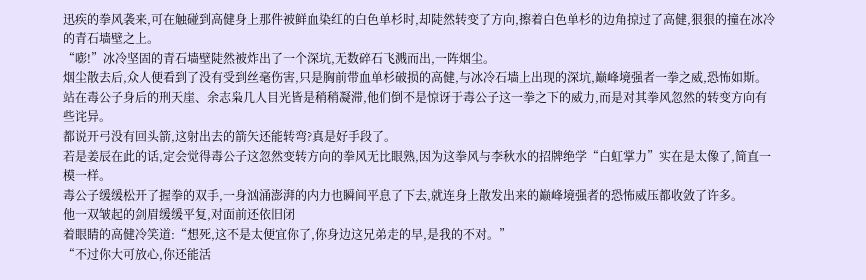迅疾的拳风袭来,可在触碰到高健身上那件被鲜血染红的白色单杉时,却陡然转变了方向,擦着白色单杉的边角掠过了高健,狠狠的撞在冰冷的青石墙壁之上。
“嘭!”冰冷坚固的青石墙壁陡然被炸出了一个深坑,无数碎石飞溅而出,一阵烟尘。
烟尘散去后,众人便看到了没有受到丝毫伤害,只是胸前带血单杉破损的高健,与冰冷石墙上出现的深坑,巅峰境强者一拳之威,恐怖如斯。
站在毒公子身后的刑天崖、余志枭几人目光皆是稍稍凝滞,他们倒不是惊讶于毒公子这一拳之下的威力,而是对其拳风忽然的转变方向有些诧异。
都说开弓没有回头箭,这射出去的箭矢还能转弯?真是好手段了。
若是姜辰在此的话,定会觉得毒公子这忽然变转方向的拳风无比眼熟,因为这拳风与李秋水的招牌绝学“白虹掌力”实在是太像了,简直一模一样。
毒公子缓缓松开了握拳的双手,一身汹涌澎湃的内力也瞬间平息了下去,就连身上散发出来的巅峰境强者的恐怖威压都收敛了许多。
他一双皱起的剑眉缓缓平复,对面前还依旧闭
着眼睛的高健冷笑道:“想死,这不是太便宜你了,你身边这兄弟走的早,是我的不对。”
“不过你大可放心,你还能活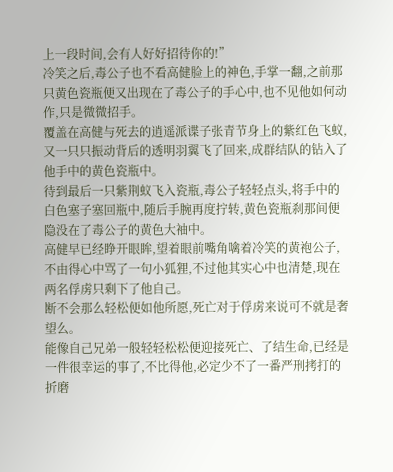上一段时间,会有人好好招待你的!”
冷笑之后,毒公子也不看高健脸上的神色,手掌一翻,之前那只黄色瓷瓶便又出现在了毒公子的手心中,也不见他如何动作,只是微微招手。
覆盖在高健与死去的逍遥派谍子张青节身上的紫红色飞蚁,又一只只振动背后的透明羽翼飞了回来,成群结队的钻入了他手中的黄色瓷瓶中。
待到最后一只紫荆蚁飞入瓷瓶,毒公子轻轻点头,将手中的白色塞子塞回瓶中,随后手腕再度拧转,黄色瓷瓶刹那间便隐没在了毒公子的黄色大袖中。
高健早已经睁开眼眸,望着眼前嘴角噙着冷笑的黄袍公子,不由得心中骂了一句小狐狸,不过他其实心中也清楚,现在两名俘虏只剩下了他自己。
断不会那么轻松便如他所愿,死亡对于俘虏来说可不就是奢望么。
能像自己兄弟一般轻轻松松便迎接死亡、了结生命,已经是一件很幸运的事了,不比得他,必定少不了一番严刑拷打的折磨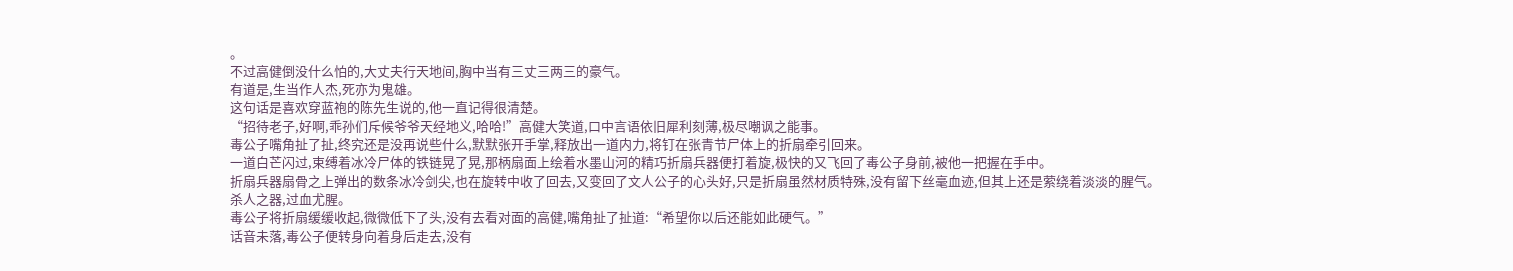。
不过高健倒没什么怕的,大丈夫行天地间,胸中当有三丈三两三的豪气。
有道是,生当作人杰,死亦为鬼雄。
这句话是喜欢穿蓝袍的陈先生说的,他一直记得很清楚。
“招待老子,好啊,乖孙们斥候爷爷天经地义,哈哈!”高健大笑道,口中言语依旧犀利刻薄,极尽嘲讽之能事。
毒公子嘴角扯了扯,终究还是没再说些什么,默默张开手掌,释放出一道内力,将钉在张青节尸体上的折扇牵引回来。
一道白芒闪过,束缚着冰冷尸体的铁链晃了晃,那柄扇面上绘着水墨山河的精巧折扇兵器便打着旋,极快的又飞回了毒公子身前,被他一把握在手中。
折扇兵器扇骨之上弹出的数条冰冷剑尖,也在旋转中收了回去,又变回了文人公子的心头好,只是折扇虽然材质特殊,没有留下丝毫血迹,但其上还是萦绕着淡淡的腥气。
杀人之器,过血尤腥。
毒公子将折扇缓缓收起,微微低下了头,没有去看对面的高健,嘴角扯了扯道:“希望你以后还能如此硬气。”
话音未落,毒公子便转身向着身后走去,没有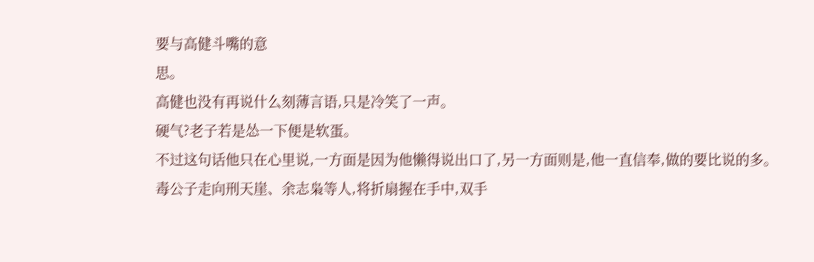要与高健斗嘴的意
思。
高健也没有再说什么刻薄言语,只是冷笑了一声。
硬气?老子若是怂一下便是软蛋。
不过这句话他只在心里说,一方面是因为他懒得说出口了,另一方面则是,他一直信奉,做的要比说的多。
毒公子走向刑天崖、余志枭等人,将折扇握在手中,双手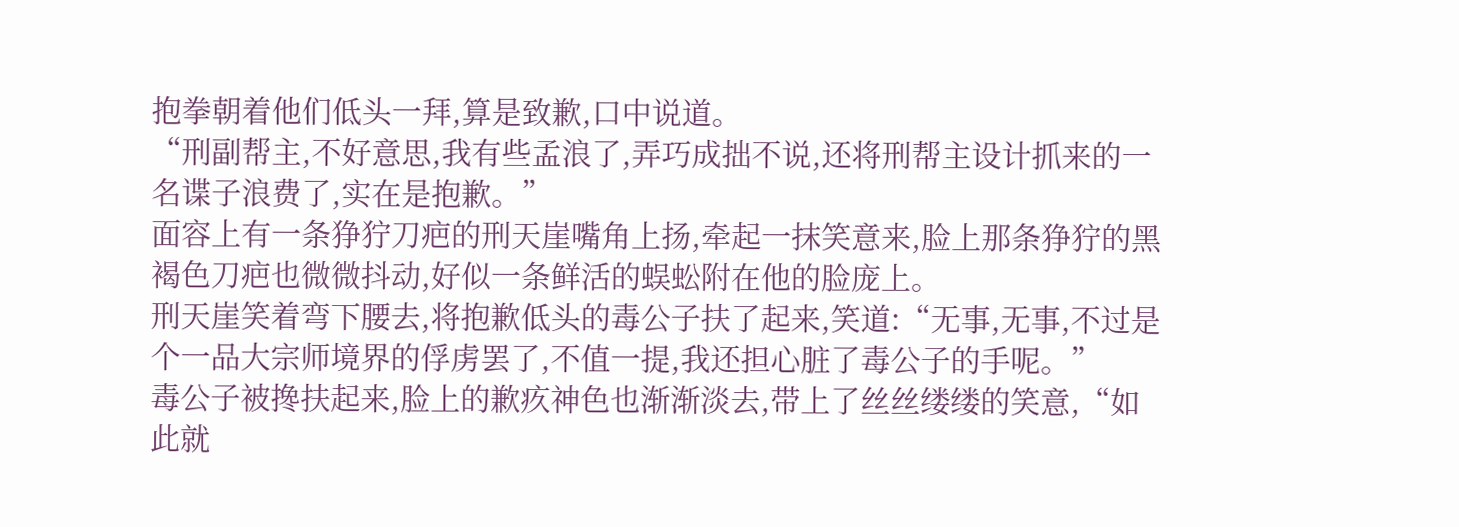抱拳朝着他们低头一拜,算是致歉,口中说道。
“刑副帮主,不好意思,我有些孟浪了,弄巧成拙不说,还将刑帮主设计抓来的一名谍子浪费了,实在是抱歉。”
面容上有一条狰狞刀疤的刑天崖嘴角上扬,牵起一抹笑意来,脸上那条狰狞的黑褐色刀疤也微微抖动,好似一条鲜活的蜈蚣附在他的脸庞上。
刑天崖笑着弯下腰去,将抱歉低头的毒公子扶了起来,笑道:“无事,无事,不过是个一品大宗师境界的俘虏罢了,不值一提,我还担心脏了毒公子的手呢。”
毒公子被搀扶起来,脸上的歉疚神色也渐渐淡去,带上了丝丝缕缕的笑意,“如此就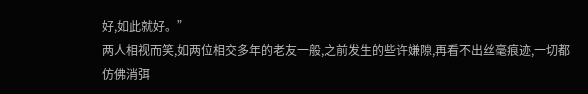好,如此就好。”
两人相视而笑,如两位相交多年的老友一般,之前发生的些许嫌隙,再看不出丝毫痕迹,一切都仿佛消弭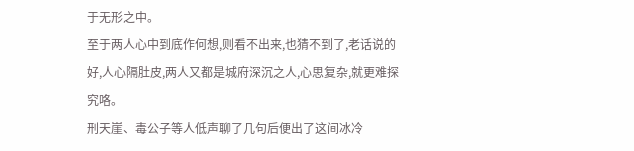于无形之中。
至于两人心中到底作何想,则看不出来,也猜不到了,老话说的好,人心隔肚皮,两人又都是城府深沉之人,心思复杂,就更难探究咯。
刑天崖、毒公子等人低声聊了几句后便出了这间冰冷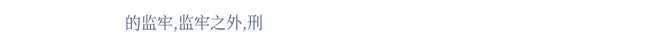的监牢,监牢之外,刑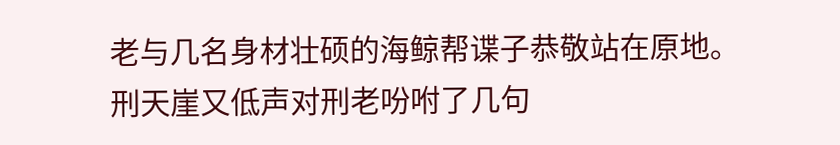老与几名身材壮硕的海鲸帮谍子恭敬站在原地。
刑天崖又低声对刑老吩咐了几句